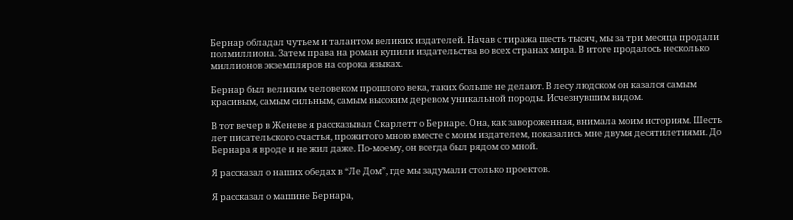Бернар обладал чутьем и талантом великих издателей. Начав с тиража шесть тысяч, мы за три месяца продали полмиллиона. Затем права на роман купили издательства во всех странах мира. В итоге продалось несколько миллионов экземпляров на сорока языках.

Бернар был великим человеком прошлого века, таких больше не делают. В лесу людском он казался самым красивым, самым сильным, самым высоким деревом уникальной породы. Исчезнувшим видом.

В тот вечер в Женеве я рассказывал Скарлетт о Бернаре. Она, как завороженная, внимала моим историям. Шесть лет писательского счастья, прожитого мною вместе с моим издателем, показались мне двумя десятилетиями. До Бернара я вроде и не жил даже. По-моему, он всегда был рядом со мной.

Я рассказал о наших обедах в “Ле Дом”, где мы задумали столько проектов.

Я рассказал о машине Бернара,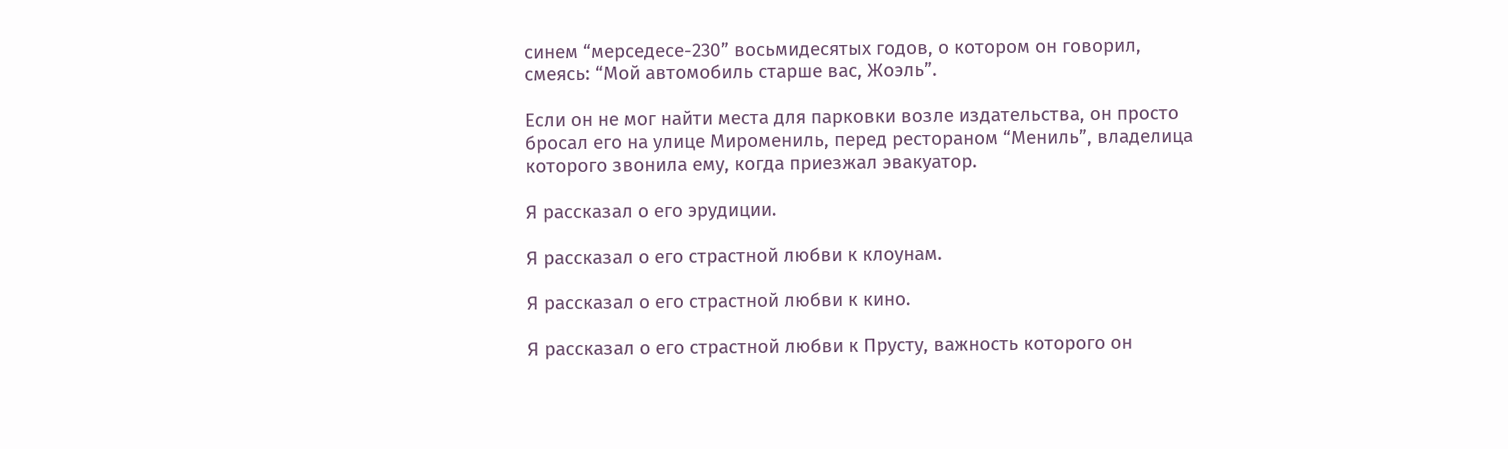синем “мерседесе-230” восьмидесятых годов, о котором он говорил, смеясь: “Мой автомобиль старше вас, Жоэль”.

Если он не мог найти места для парковки возле издательства, он просто бросал его на улице Миромениль, перед рестораном “Мениль”, владелица которого звонила ему, когда приезжал эвакуатор.

Я рассказал о его эрудиции.

Я рассказал о его страстной любви к клоунам.

Я рассказал о его страстной любви к кино.

Я рассказал о его страстной любви к Прусту, важность которого он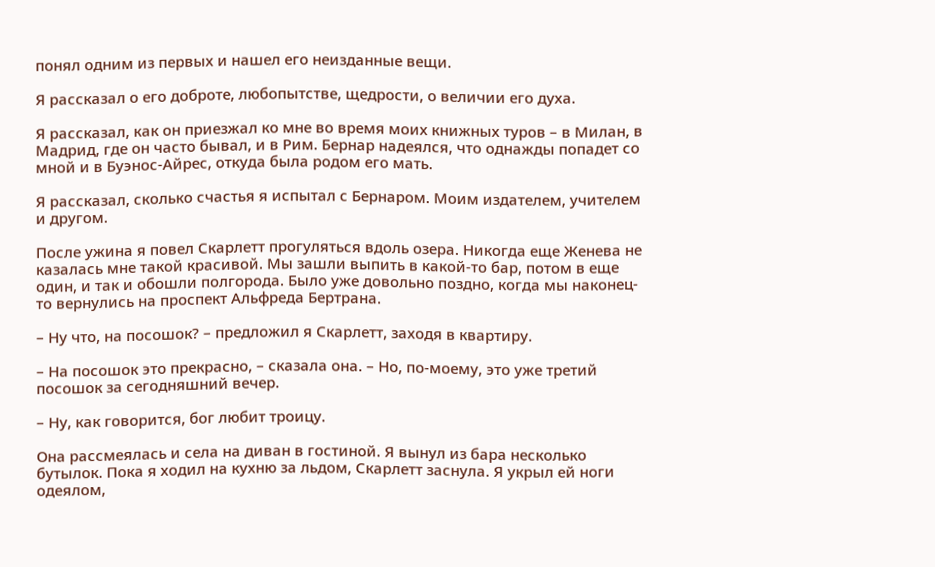понял одним из первых и нашел его неизданные вещи.

Я рассказал о его доброте, любопытстве, щедрости, о величии его духа.

Я рассказал, как он приезжал ко мне во время моих книжных туров – в Милан, в Мадрид, где он часто бывал, и в Рим. Бернар надеялся, что однажды попадет со мной и в Буэнос-Айрес, откуда была родом его мать.

Я рассказал, сколько счастья я испытал с Бернаром. Моим издателем, учителем и другом.

После ужина я повел Скарлетт прогуляться вдоль озера. Никогда еще Женева не казалась мне такой красивой. Мы зашли выпить в какой‐то бар, потом в еще один, и так и обошли полгорода. Было уже довольно поздно, когда мы наконец‐то вернулись на проспект Альфреда Бертрана.

– Ну что, на посошок? – предложил я Скарлетт, заходя в квартиру.

– На посошок это прекрасно, – сказала она. – Но, по‐моему, это уже третий посошок за сегодняшний вечер.

– Ну, как говорится, бог любит троицу.

Она рассмеялась и села на диван в гостиной. Я вынул из бара несколько бутылок. Пока я ходил на кухню за льдом, Скарлетт заснула. Я укрыл ей ноги одеялом,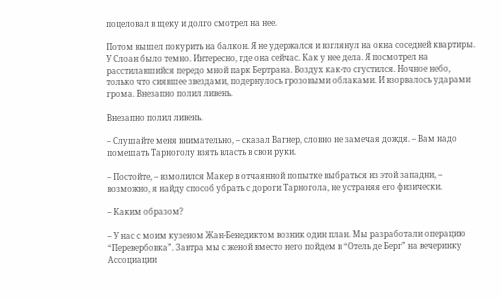поцеловал в щеку и долго смотрел на нее.

Потом вышел покурить на балкон. Я не удержался и взглянул на окна соседней квартиры. У Слоан было темно. Интересно, где она сейчас. Как у нее дела. Я посмотрел на расстилавшийся передо мной парк Бертрана. Воздух как‐то сгустился. Ночное небо, только что сиявшее звездами, подернулось грозовыми облаками. И взорвалось ударами грома. Внезапно полил ливень.

Внезапно полил ливень.

– Слушайте меня внимательно, – сказал Вагнер, словно не замечая дождя. – Вам надо помешать Тарноголу взять власть в свои руки.

– Постойте, – взмолился Макер в отчаянной попытке выбраться из этой западни, – возможно, я найду способ убрать с дороги Тарногола, не устраняя его физически.

– Каким образом?

– У нас с моим кузеном Жан-Бенедиктом возник один план. Мы разработали операцию “Перевербовка”. Завтра мы с женой вместо него пойдем в “Отель де Берг” на вечеринку Ассоциации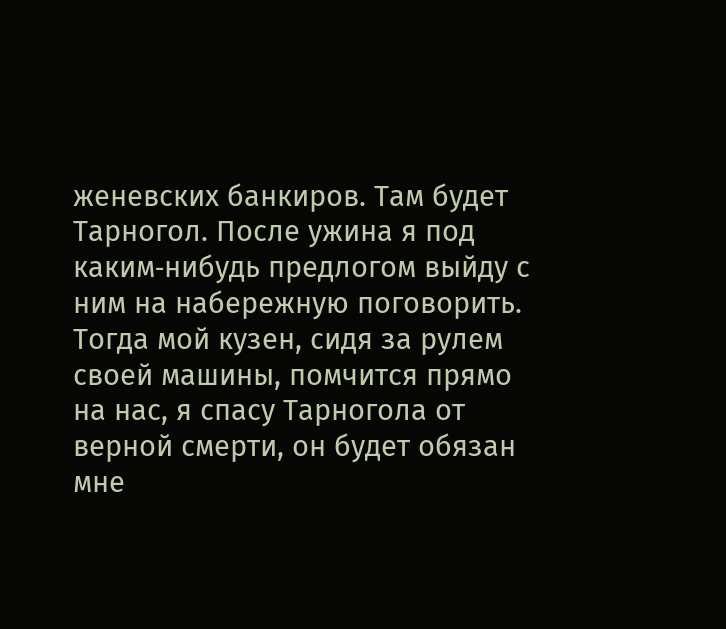женевских банкиров. Там будет Тарногол. После ужина я под каким‐нибудь предлогом выйду с ним на набережную поговорить. Тогда мой кузен, сидя за рулем своей машины, помчится прямо на нас, я спасу Тарногола от верной смерти, он будет обязан мне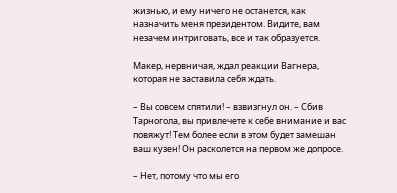жизнью, и ему ничего не останется, как назначить меня президентом. Видите, вам незачем интриговать, все и так образуется.

Макер, нервничая, ждал реакции Вагнера, которая не заставила себя ждать.

– Вы совсем спятили! – взвизгнул он. – Сбив Тарногола, вы привлечете к себе внимание и вас повяжут! Тем более если в этом будет замешан ваш кузен! Он расколется на первом же допросе.

– Нет, потому что мы его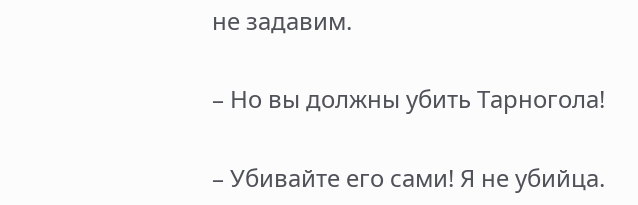не задавим.

– Но вы должны убить Тарногола!

– Убивайте его сами! Я не убийца.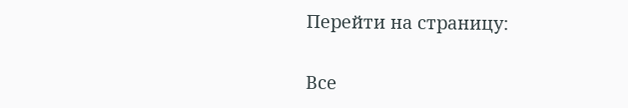Перейти на страницу:

Все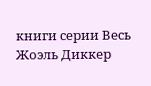книги серии Весь Жоэль Диккер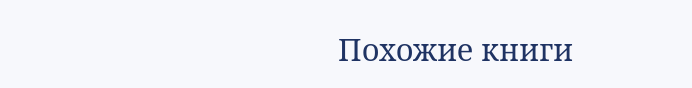Похожие книги